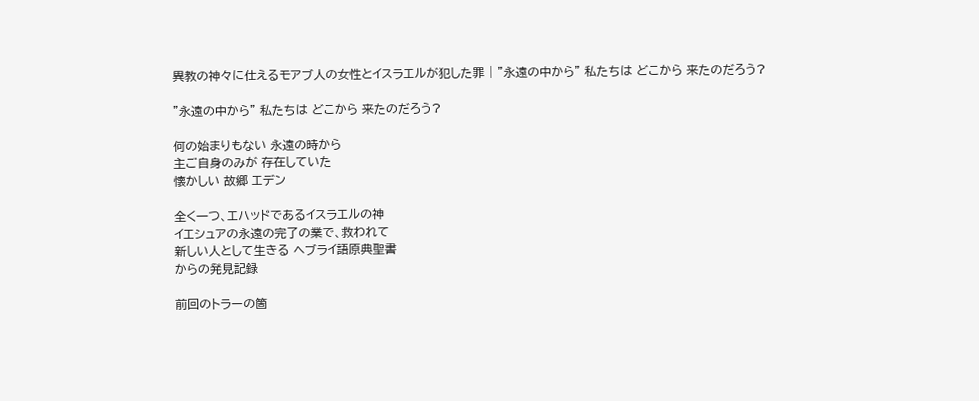異教の神々に仕えるモアブ人の女性とイスラエルが犯した罪 | "永遠の中から” 私たちは どこから 来たのだろう?

"永遠の中から” 私たちは どこから 来たのだろう?

何の始まりもない 永遠の時から
主ご自身のみが 存在していた
懐かしい 故郷 エデン

全く一つ、エハッドであるイスラエルの神
イエシュアの永遠の完了の業で、救われて
新しい人として生きる ヘブライ語原典聖書
からの発見記録

前回のトラーの箇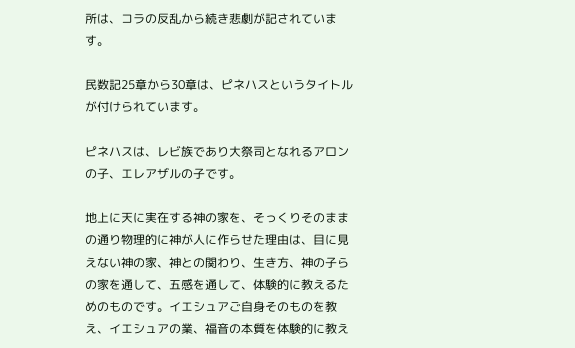所は、コラの反乱から続き悲劇が記されています。

民数記25章から30章は、ピネハスというタイトルが付けられています。

ピネハスは、レビ族であり大祭司となれるアロンの子、エレアザルの子です。

地上に天に実在する神の家を、そっくりそのままの通り物理的に神が人に作らせた理由は、目に見えない神の家、神との関わり、生き方、神の子らの家を通して、五感を通して、体験的に教えるためのものです。イエシュアご自身そのものを教え、イエシュアの業、福音の本質を体験的に教え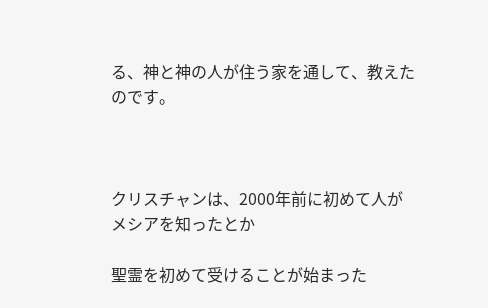る、神と神の人が住う家を通して、教えたのです。



クリスチャンは、2000年前に初めて人がメシアを知ったとか

聖霊を初めて受けることが始まった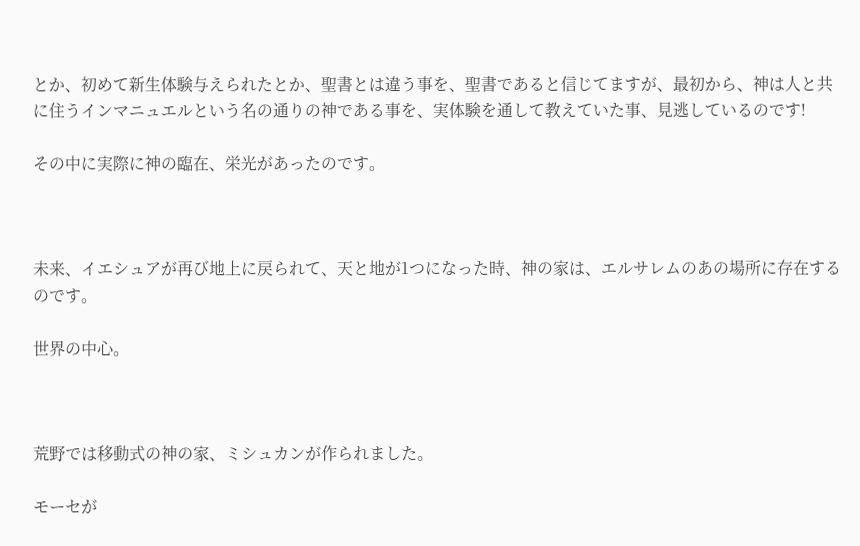とか、初めて新生体験与えられたとか、聖書とは違う事を、聖書であると信じてますが、最初から、神は人と共に住うインマニュエルという名の通りの神である事を、実体験を通して教えていた事、見逃しているのです!

その中に実際に神の臨在、栄光があったのです。



未来、イエシュアが再び地上に戻られて、天と地が1つになった時、神の家は、エルサレムのあの場所に存在するのです。

世界の中心。



荒野では移動式の神の家、ミシュカンが作られました。

モーセが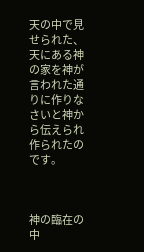天の中で見せられた、天にある神の家を神が言われた通りに作りなさいと神から伝えられ作られたのです。



神の臨在の中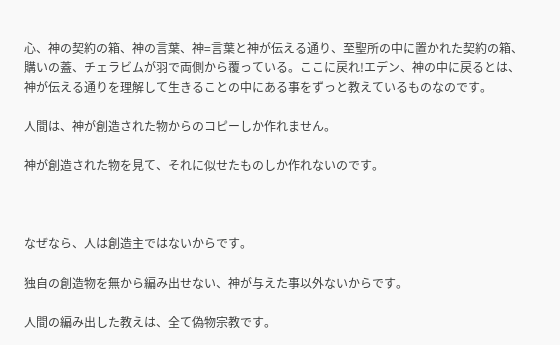心、神の契約の箱、神の言葉、神=言葉と神が伝える通り、至聖所の中に置かれた契約の箱、購いの蓋、チェラビムが羽で両側から覆っている。ここに戻れ!エデン、神の中に戻るとは、神が伝える通りを理解して生きることの中にある事をずっと教えているものなのです。

人間は、神が創造された物からのコピーしか作れません。

神が創造された物を見て、それに似せたものしか作れないのです。



なぜなら、人は創造主ではないからです。

独自の創造物を無から編み出せない、神が与えた事以外ないからです。

人間の編み出した教えは、全て偽物宗教です。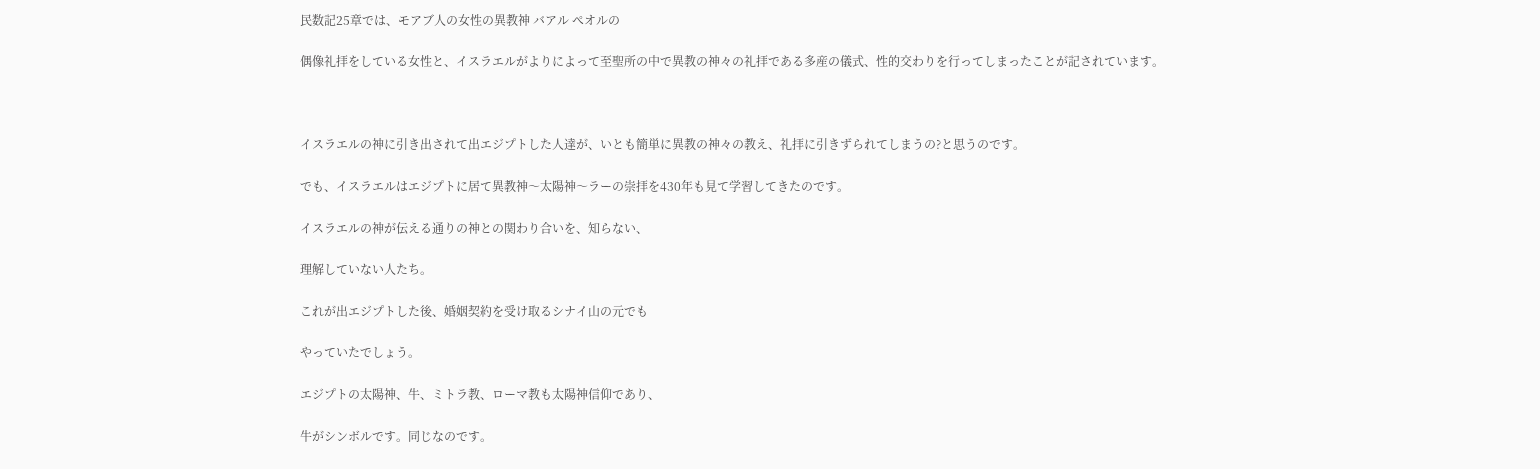民数記25章では、モアブ人の女性の異教神 バアル ぺオルの

偶像礼拝をしている女性と、イスラエルがよりによって至聖所の中で異教の神々の礼拝である多産の儀式、性的交わりを行ってしまったことが記されています。



イスラエルの神に引き出されて出エジプトした人達が、いとも簡単に異教の神々の教え、礼拝に引きずられてしまうの?と思うのです。

でも、イスラエルはエジプトに居て異教神〜太陽神〜ラーの崇拝を430年も見て学習してきたのです。

イスラエルの神が伝える通りの神との関わり合いを、知らない、

理解していない人たち。

これが出エジプトした後、婚姻契約を受け取るシナイ山の元でも

やっていたでしょう。

エジプトの太陽神、牛、ミトラ教、ローマ教も太陽神信仰であり、

牛がシンボルです。同じなのです。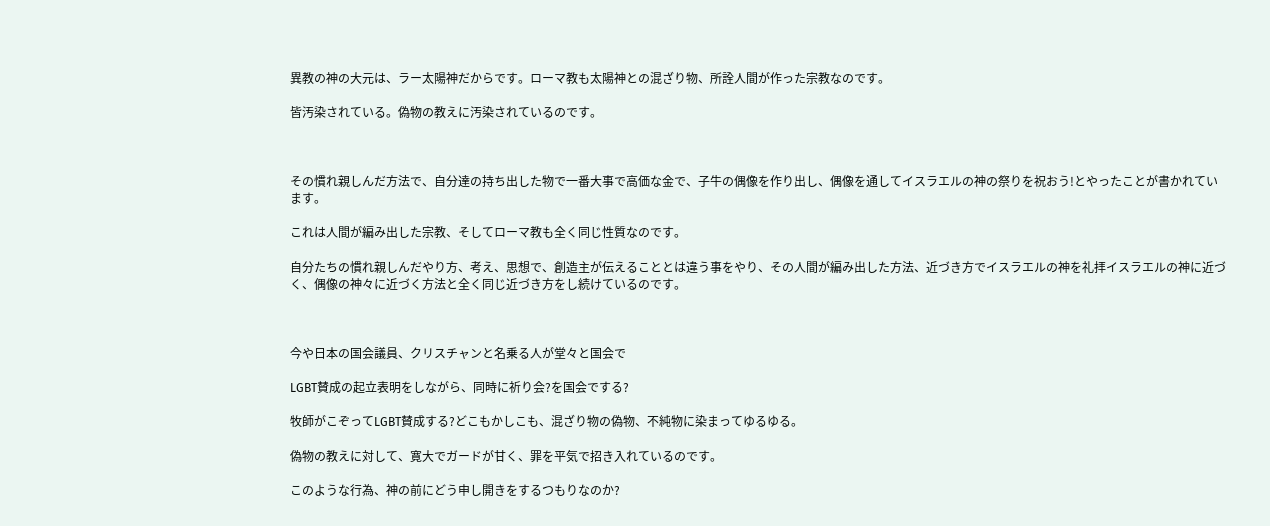異教の神の大元は、ラー太陽神だからです。ローマ教も太陽神との混ざり物、所詮人間が作った宗教なのです。

皆汚染されている。偽物の教えに汚染されているのです。



その慣れ親しんだ方法で、自分達の持ち出した物で一番大事で高価な金で、子牛の偶像を作り出し、偶像を通してイスラエルの神の祭りを祝おう!とやったことが書かれています。

これは人間が編み出した宗教、そしてローマ教も全く同じ性質なのです。

自分たちの慣れ親しんだやり方、考え、思想で、創造主が伝えることとは違う事をやり、その人間が編み出した方法、近づき方でイスラエルの神を礼拝イスラエルの神に近づく、偶像の神々に近づく方法と全く同じ近づき方をし続けているのです。



今や日本の国会議員、クリスチャンと名乗る人が堂々と国会で

LGBT賛成の起立表明をしながら、同時に祈り会?を国会でする?

牧師がこぞってLGBT賛成する?どこもかしこも、混ざり物の偽物、不純物に染まってゆるゆる。

偽物の教えに対して、寛大でガードが甘く、罪を平気で招き入れているのです。

このような行為、神の前にどう申し開きをするつもりなのか?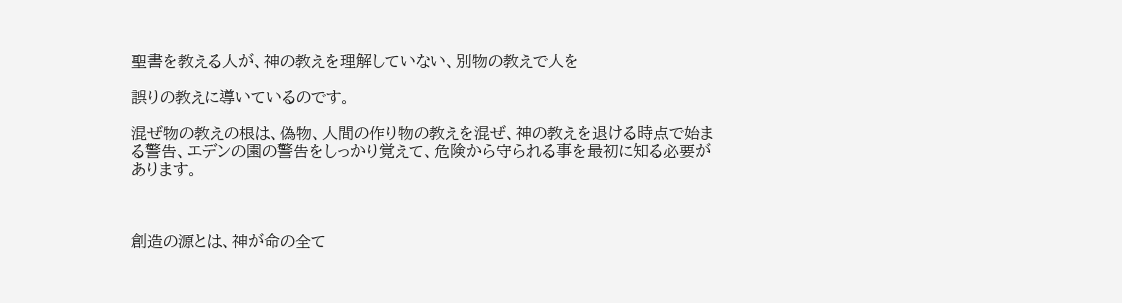聖書を教える人が、神の教えを理解していない、別物の教えで人を

誤りの教えに導いているのです。

混ぜ物の教えの根は、偽物、人間の作り物の教えを混ぜ、神の教えを退ける時点で始まる警告、エデンの園の警告をしっかり覚えて、危険から守られる事を最初に知る必要があります。



創造の源とは、神が命の全て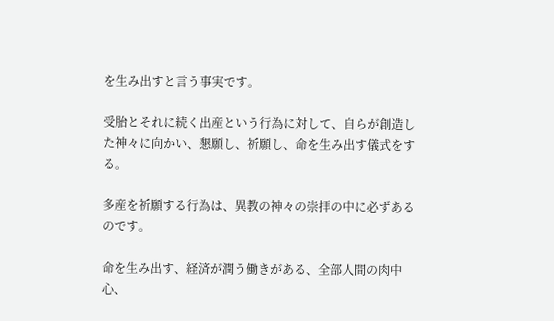を生み出すと言う事実です。

受胎とそれに続く出産という行為に対して、自らが創造した神々に向かい、懇願し、祈願し、命を生み出す儀式をする。

多産を祈願する行為は、異教の神々の崇拝の中に必ずあるのです。

命を生み出す、経済が潤う働きがある、全部人間の肉中心、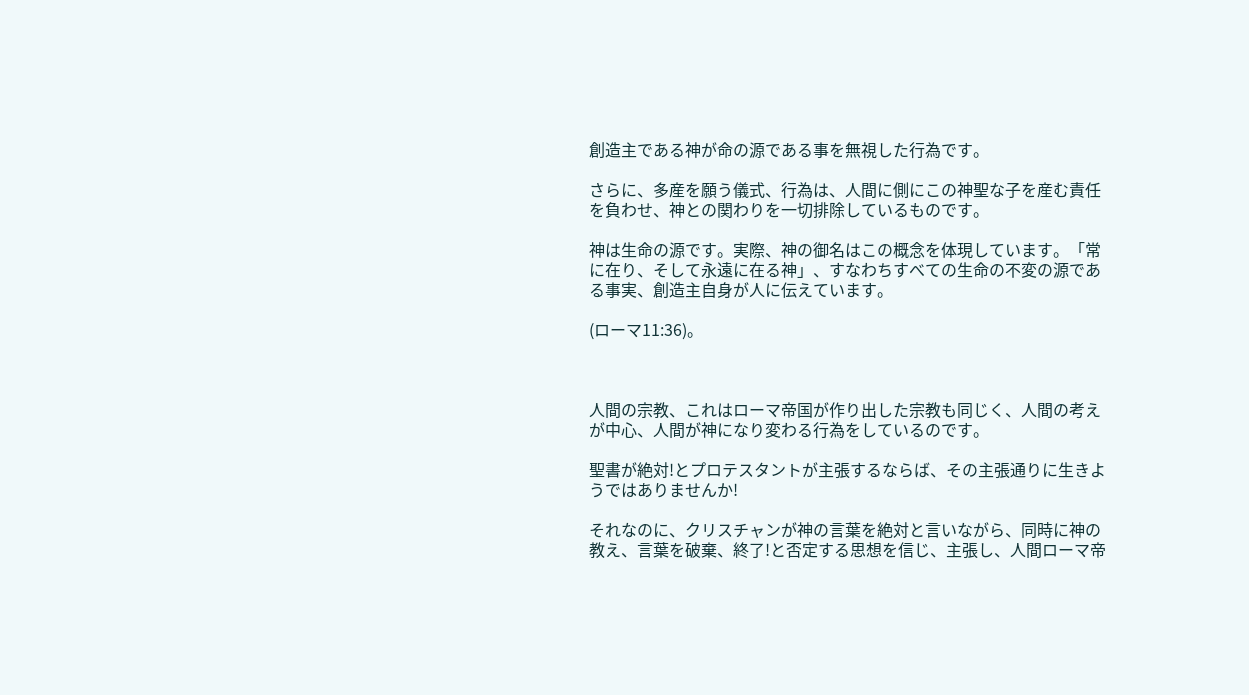創造主である神が命の源である事を無視した行為です。

さらに、多産を願う儀式、行為は、人間に側にこの神聖な子を産む責任を負わせ、神との関わりを一切排除しているものです。

神は生命の源です。実際、神の御名はこの概念を体現しています。「常に在り、そして永遠に在る神」、すなわちすべての生命の不変の源である事実、創造主自身が人に伝えています。

(ローマ11:36)。



人間の宗教、これはローマ帝国が作り出した宗教も同じく、人間の考えが中心、人間が神になり変わる行為をしているのです。

聖書が絶対!とプロテスタントが主張するならば、その主張通りに生きようではありませんか!

それなのに、クリスチャンが神の言葉を絶対と言いながら、同時に神の教え、言葉を破棄、終了!と否定する思想を信じ、主張し、人間ローマ帝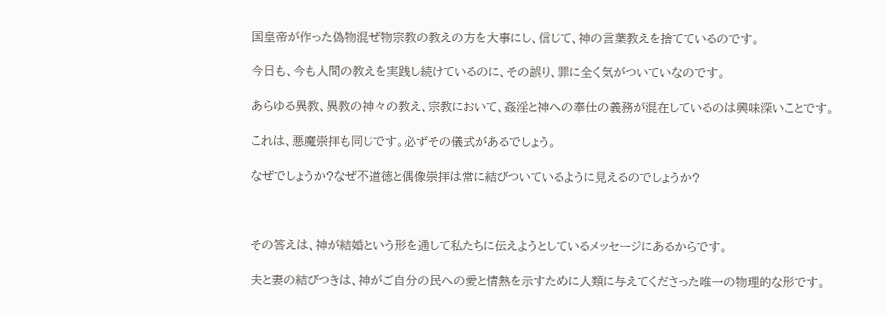国皇帝が作った偽物混ぜ物宗教の教えの方を大事にし、信じて、神の言葉教えを捨てているのです。

今日も、今も人間の教えを実践し続けているのに、その誤り、罪に全く気がついていなのです。

あらゆる異教、異教の神々の教え、宗教において、姦淫と神への奉仕の義務が混在しているのは興味深いことです。

これは、悪魔崇拝も同じです。必ずその儀式があるでしょう。

なぜでしょうか?なぜ不道徳と偶像崇拝は常に結びついているように見えるのでしょうか?



その答えは、神が結婚という形を通して私たちに伝えようとしているメッセージにあるからです。

夫と妻の結びつきは、神がご自分の民への愛と情熱を示すために人類に与えてくださった唯一の物理的な形です。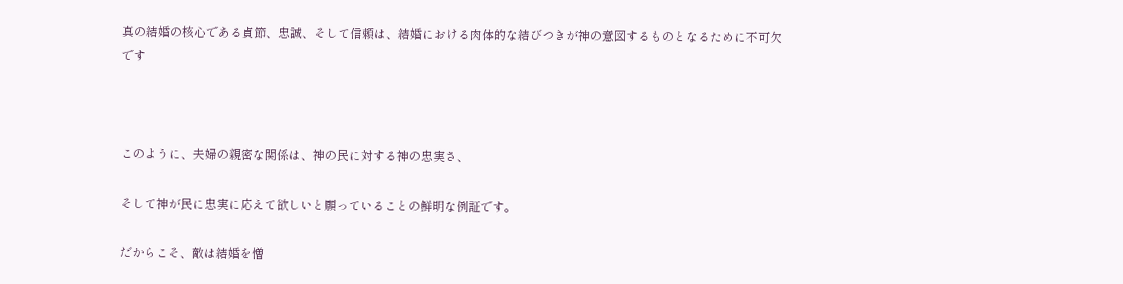真の結婚の核心である貞節、忠誠、そして信頼は、結婚における肉体的な結びつきが神の意図するものとなるために不可欠です



このように、夫婦の親密な関係は、神の民に対する神の忠実さ、

そして神が民に忠実に応えて欲しいと願っていることの鮮明な例証です。

だからこそ、敵は結婚を憎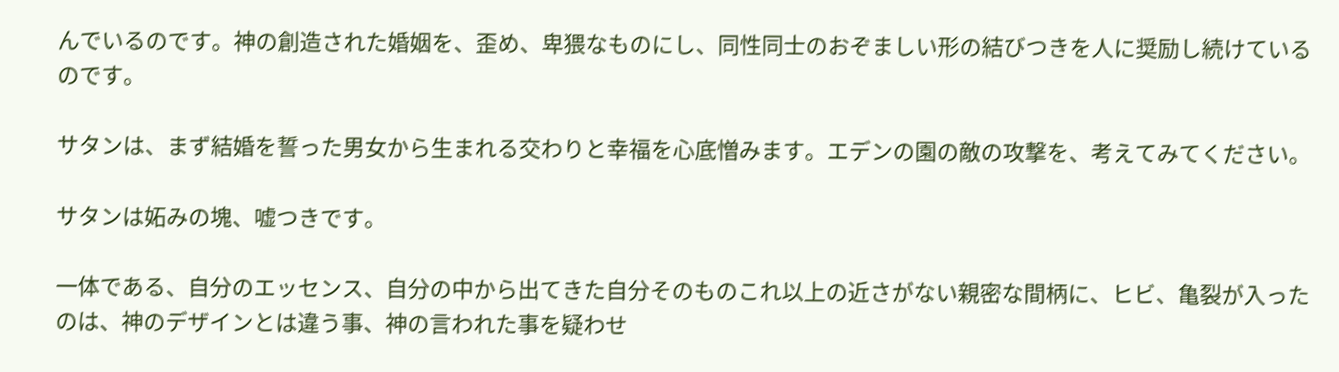んでいるのです。神の創造された婚姻を、歪め、卑猥なものにし、同性同士のおぞましい形の結びつきを人に奨励し続けているのです。

サタンは、まず結婚を誓った男女から生まれる交わりと幸福を心底憎みます。エデンの園の敵の攻撃を、考えてみてください。

サタンは妬みの塊、嘘つきです。

一体である、自分のエッセンス、自分の中から出てきた自分そのものこれ以上の近さがない親密な間柄に、ヒビ、亀裂が入ったのは、神のデザインとは違う事、神の言われた事を疑わせ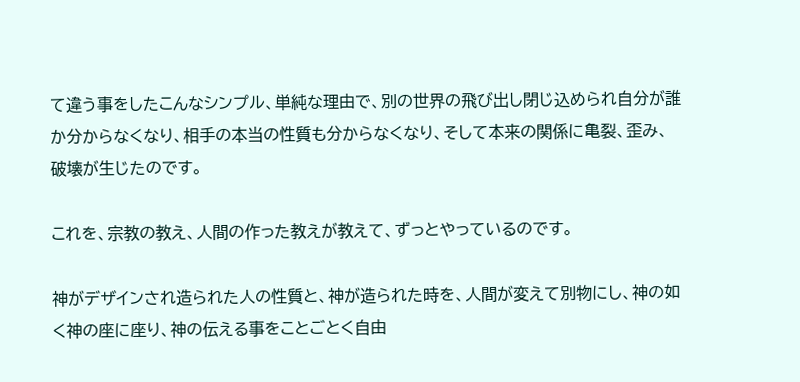て違う事をしたこんなシンプル、単純な理由で、別の世界の飛び出し閉じ込められ自分が誰か分からなくなり、相手の本当の性質も分からなくなり、そして本来の関係に亀裂、歪み、破壊が生じたのです。

これを、宗教の教え、人間の作った教えが教えて、ずっとやっているのです。

神がデザインされ造られた人の性質と、神が造られた時を、人間が変えて別物にし、神の如く神の座に座り、神の伝える事をことごとく自由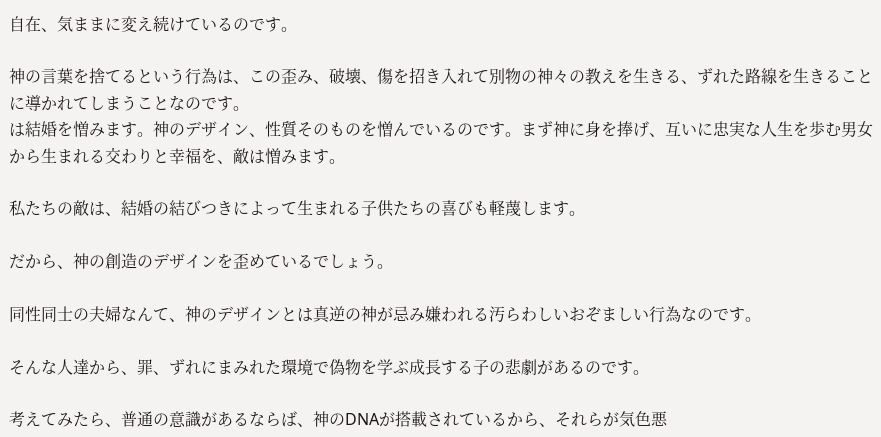自在、気ままに変え続けているのです。

神の言葉を捨てるという行為は、この歪み、破壊、傷を招き入れて別物の神々の教えを生きる、ずれた路線を生きることに導かれてしまうことなのです。
は結婚を憎みます。神のデザイン、性質そのものを憎んでいるのです。まず神に身を捧げ、互いに忠実な人生を歩む男女から生まれる交わりと幸福を、敵は憎みます。

私たちの敵は、結婚の結びつきによって生まれる子供たちの喜びも軽蔑します。

だから、神の創造のデザインを歪めているでしょう。

同性同士の夫婦なんて、神のデザインとは真逆の神が忌み嫌われる汚らわしいおぞましい行為なのです。

そんな人達から、罪、ずれにまみれた環境で偽物を学ぶ成長する子の悲劇があるのです。

考えてみたら、普通の意識があるならば、神のDNAが搭載されているから、それらが気色悪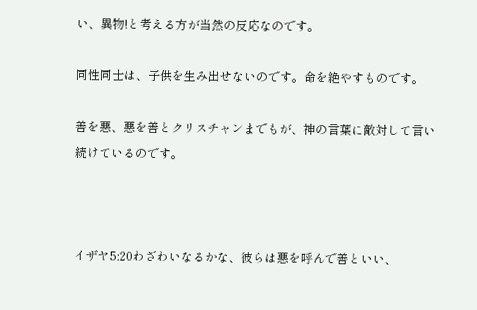い、異物!と考える方が当然の反応なのです。

同性同士は、子供を生み出せないのです。命を絶やすものです。

善を悪、悪を善とクリスチャンまでもが、神の言葉に敵対して言い続けているのです。



イザヤ5:20わざわいなるかな、彼らは悪を呼んで善といい、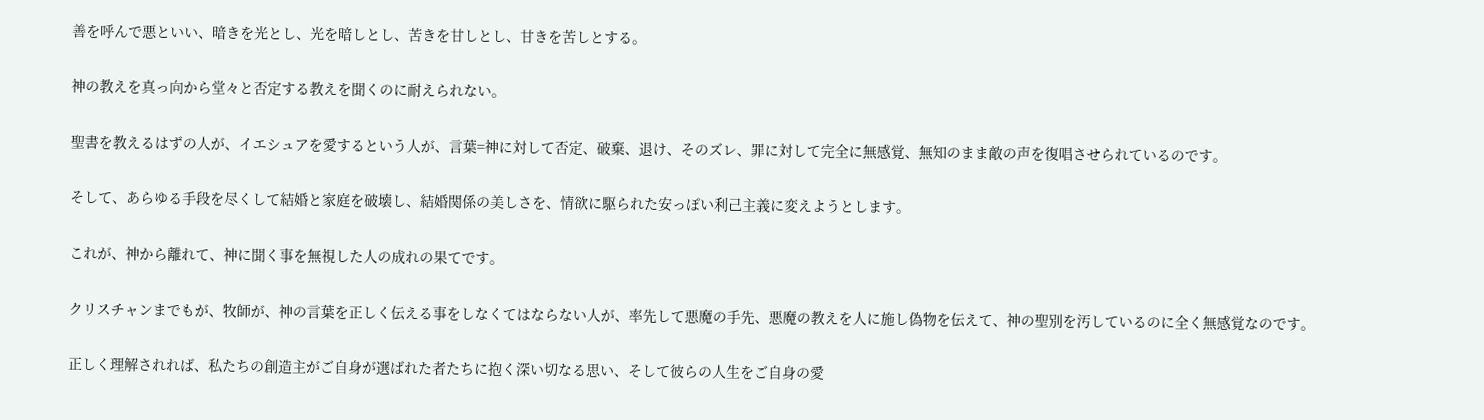善を呼んで悪といい、暗きを光とし、光を暗しとし、苦きを甘しとし、甘きを苦しとする。

神の教えを真っ向から堂々と否定する教えを聞くのに耐えられない。

聖書を教えるはずの人が、イエシュアを愛するという人が、言葉=神に対して否定、破棄、退け、そのズレ、罪に対して完全に無感覚、無知のまま敵の声を復唱させられているのです。

そして、あらゆる手段を尽くして結婚と家庭を破壊し、結婚関係の美しさを、情欲に駆られた安っぽい利己主義に変えようとします。

これが、神から離れて、神に聞く事を無視した人の成れの果てです。

クリスチャンまでもが、牧師が、神の言葉を正しく伝える事をしなくてはならない人が、率先して悪魔の手先、悪魔の教えを人に施し偽物を伝えて、神の聖別を汚しているのに全く無感覚なのです。

正しく理解されれば、私たちの創造主がご自身が選ばれた者たちに抱く深い切なる思い、そして彼らの人生をご自身の愛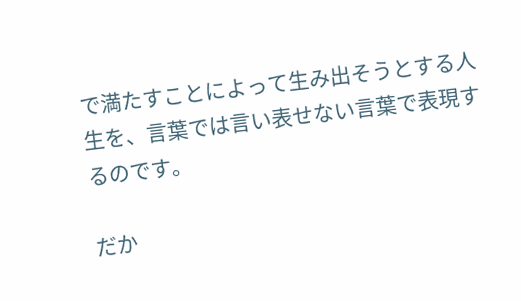で満たすことによって生み出そうとする人生を、言葉では言い表せない言葉で表現するのです。

だか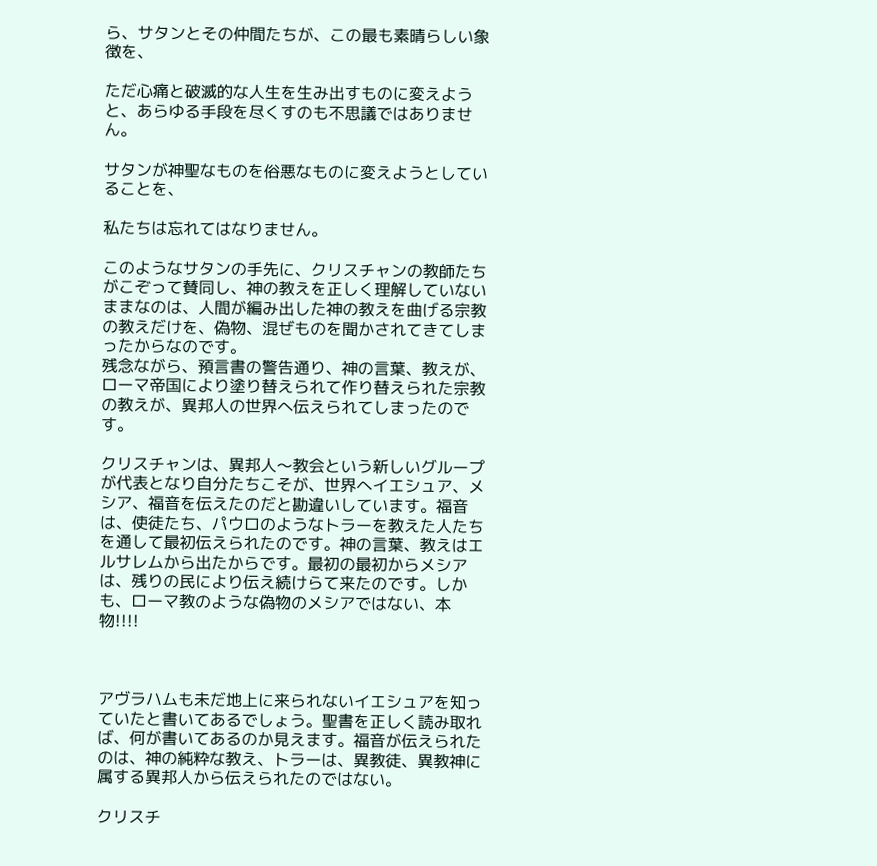ら、サタンとその仲間たちが、この最も素晴らしい象徴を、

ただ心痛と破滅的な人生を生み出すものに変えようと、あらゆる手段を尽くすのも不思議ではありません。

サタンが神聖なものを俗悪なものに変えようとしていることを、

私たちは忘れてはなりません。

このようなサタンの手先に、クリスチャンの教師たちがこぞって賛同し、神の教えを正しく理解していないままなのは、人間が編み出した神の教えを曲げる宗教の教えだけを、偽物、混ぜものを聞かされてきてしまったからなのです。
残念ながら、預言書の警告通り、神の言葉、教えが、ローマ帝国により塗り替えられて作り替えられた宗教の教えが、異邦人の世界へ伝えられてしまったのです。

クリスチャンは、異邦人〜教会という新しいグループが代表となり自分たちこそが、世界へイエシュア、メシア、福音を伝えたのだと勘違いしています。福音は、使徒たち、パウロのようなトラーを教えた人たちを通して最初伝えられたのです。神の言葉、教えはエルサレムから出たからです。最初の最初からメシアは、残りの民により伝え続けらて来たのです。しかも、ローマ教のような偽物のメシアではない、本物!!!!



アヴラハムも未だ地上に来られないイエシュアを知っていたと書いてあるでしょう。聖書を正しく読み取れば、何が書いてあるのか見えます。福音が伝えられたのは、神の純粋な教え、トラーは、異教徒、異教神に属する異邦人から伝えられたのではない。

クリスチ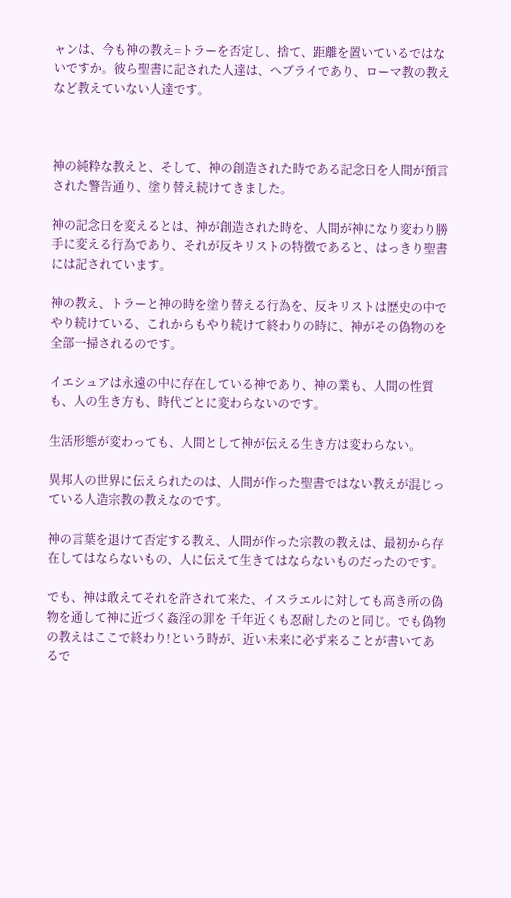ャンは、今も神の教え=トラーを否定し、捨て、距離を置いているではないですか。彼ら聖書に記された人達は、ヘブライであり、ローマ教の教えなど教えていない人達です。



神の純粋な教えと、そして、神の創造された時である記念日を人間が預言された警告通り、塗り替え続けてきました。

神の記念日を変えるとは、神が創造された時を、人間が神になり変わり勝手に変える行為であり、それが反キリストの特徴であると、はっきり聖書には記されています。

神の教え、トラーと神の時を塗り替える行為を、反キリストは歴史の中でやり続けている、これからもやり続けて終わりの時に、神がその偽物のを全部一掃されるのです。

イエシュアは永遠の中に存在している神であり、神の業も、人間の性質も、人の生き方も、時代ごとに変わらないのです。

生活形態が変わっても、人間として神が伝える生き方は変わらない。

異邦人の世界に伝えられたのは、人間が作った聖書ではない教えが混じっている人造宗教の教えなのです。

神の言葉を退けて否定する教え、人間が作った宗教の教えは、最初から存在してはならないもの、人に伝えて生きてはならないものだったのです。

でも、神は敢えてそれを許されて来た、イスラエルに対しても高き所の偽物を通して神に近づく姦淫の罪を 千年近くも忍耐したのと同じ。でも偽物の教えはここで終わり!という時が、近い未来に必ず来ることが書いてあるで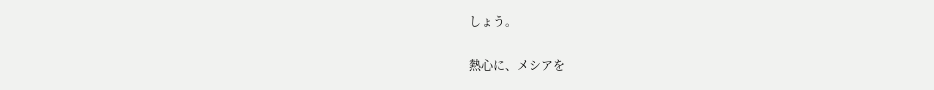しょう。

熱心に、メシアを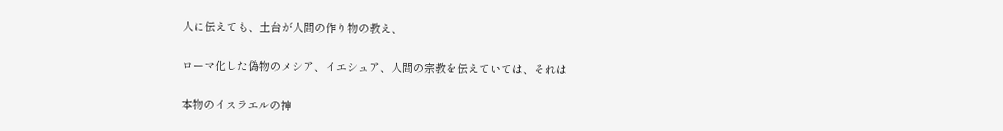人に伝えても、土台が人間の作り物の教え、

ローマ化した偽物のメシア、イエシュア、人間の宗教を伝えていては、それは

本物のイスラエルの神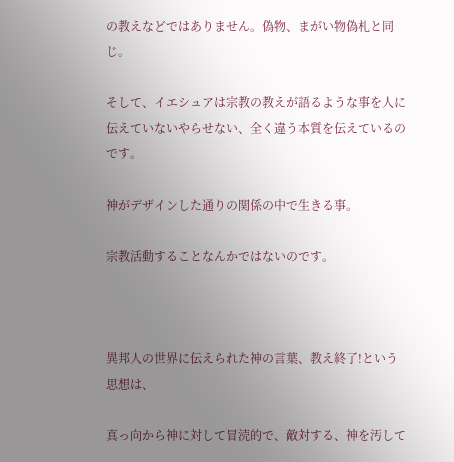の教えなどではありません。偽物、まがい物偽札と同じ。

そして、イエシュアは宗教の教えが語るような事を人に伝えていないやらせない、全く違う本質を伝えているのです。

神がデザインした通りの関係の中で生きる事。

宗教活動することなんかではないのです。



異邦人の世界に伝えられた神の言葉、教え終了!という思想は、

真っ向から神に対して冒涜的で、敵対する、神を汚して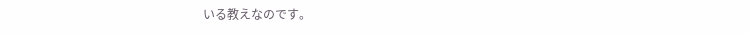いる教えなのです。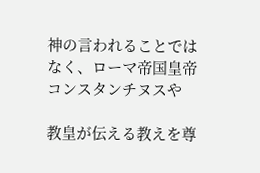神の言われることではなく、ローマ帝国皇帝コンスタンチヌスや

教皇が伝える教えを尊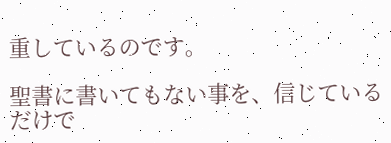重しているのです。

聖書に書いてもない事を、信じているだけで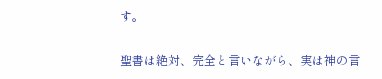す。

聖書は絶対、完全と言いながら、実は神の言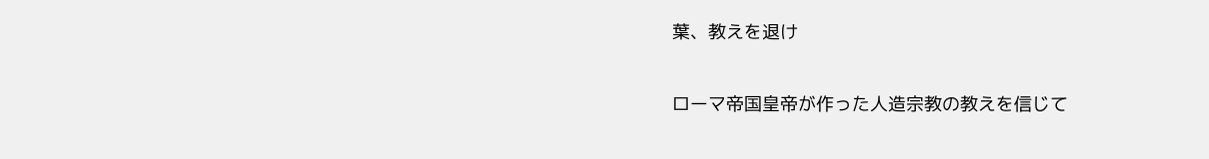葉、教えを退け

ローマ帝国皇帝が作った人造宗教の教えを信じて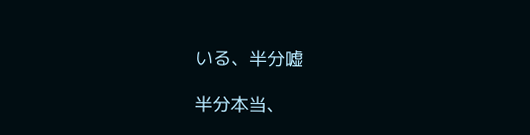いる、半分嘘

半分本当、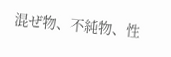混ぜ物、不純物、性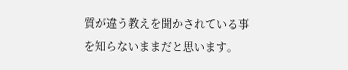質が違う教えを聞かされている事を知らないままだと思います。